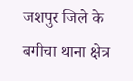जशपुर जिले के बगीचा थाना क्षेत्र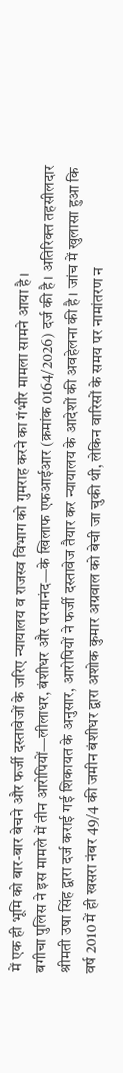में एक ही भूमि को बार-बार बेचने और फर्जी दस्तावेजों के जरिए न्यायालय व राजस्व विभाग को गुमराह करने का गंभीर मामला सामने आया है।
बगीचा पुलिस ने इस मामले में तीन आरोपियों—लीलाधर, बंशीधर और परमानंद—के खिलाफ एफआईआर (क्रमांक 0164/2026) दर्ज की है। अतिरिक्त तहसीलदार श्रीमती उषा सिंह द्वारा दर्ज कराई गई शिकायत के अनुसार, आरोपियों ने फर्जी दस्तावेज तैयार कर न्यायालय के आदेशों की अवहेलना की है। जांच में खुलासा हुआ कि वर्ष 2010 में ही खसरा नंबर 49/4 की जमीन बंशीधर द्वारा अशोक कुमार अग्रवाल को बेची जा चुकी थी, लेकिन वारिसों के समय पर नामांतरण न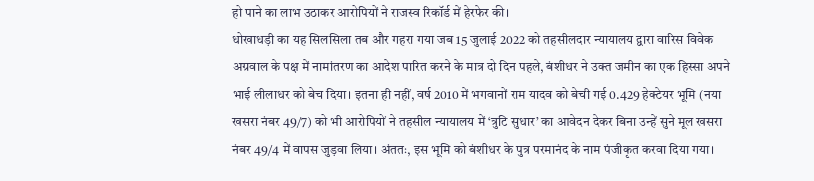हो पाने का लाभ उठाकर आरोपियों ने राजस्व रिकॉर्ड में हेरफेर की।
धोखाधड़ी का यह सिलसिला तब और गहरा गया जब 15 जुलाई 2022 को तहसीलदार न्यायालय द्वारा वारिस विवेक अग्रवाल के पक्ष में नामांतरण का आदेश पारित करने के मात्र दो दिन पहले, बंशीधर ने उक्त जमीन का एक हिस्सा अपने भाई लीलाधर को बेच दिया। इतना ही नहीं, वर्ष 2010 में भगवानों राम यादव को बेची गई 0.429 हेक्टेयर भूमि (नया खसरा नंबर 49/7) को भी आरोपियों ने तहसील न्यायालय में ‘त्रुटि सुधार’ का आवेदन देकर बिना उन्हें सुने मूल खसरा नंबर 49/4 में वापस जुड़वा लिया। अंततः, इस भूमि को बंशीधर के पुत्र परमानंद के नाम पंजीकृत करवा दिया गया।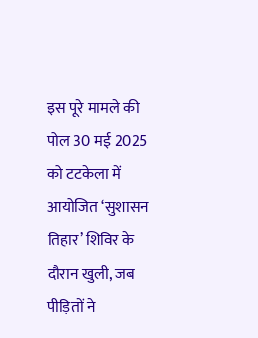इस पूरे मामले की पोल 30 मई 2025 को टटकेला में आयोजित ‘सुशासन तिहार’ शिविर के दौरान खुली, जब पीड़ितों ने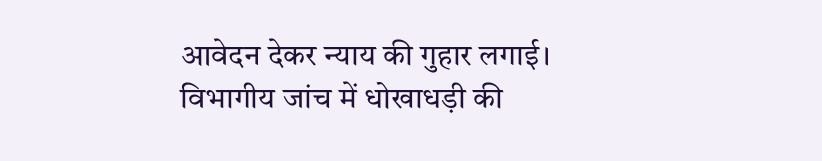आवेदन देकर न्याय की गुहार लगाई। विभागीय जांच में धोखाधड़ी की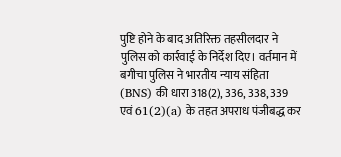पुष्टि होने के बाद अतिरिक्त तहसीलदार ने पुलिस को कार्रवाई के निर्देश दिए। वर्तमान में बगीचा पुलिस ने भारतीय न्याय संहिता (BNS) की धारा 318(2), 336, 338, 339 एवं 61(2)(a) के तहत अपराध पंजीबद्ध कर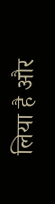लिया है और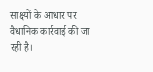साक्ष्यों के आधार पर वैधानिक कार्रवाई की जा रही है।